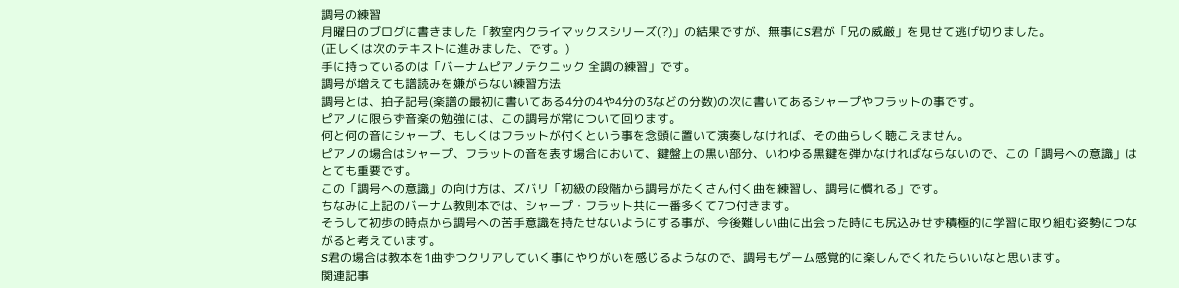調号の練習
月曜日のブログに書きました「教室内クライマックスシリーズ(?)」の結果ですが、無事にS君が「兄の威厳」を見せて逃げ切りました。
(正しくは次のテキストに進みました、です。)
手に持っているのは「バーナムピアノテクニック 全調の練習」です。
調号が増えても譜読みを嫌がらない練習方法
調号とは、拍子記号(楽譜の最初に書いてある4分の4や4分の3などの分数)の次に書いてあるシャープやフラットの事です。
ピアノに限らず音楽の勉強には、この調号が常について回ります。
何と何の音にシャープ、もしくはフラットが付くという事を念頭に置いて演奏しなければ、その曲らしく聴こえません。
ピアノの場合はシャープ、フラットの音を表す場合において、鍵盤上の黒い部分、いわゆる黒鍵を弾かなければならないので、この「調号への意識」はとても重要です。
この「調号への意識」の向け方は、ズバリ「初級の段階から調号がたくさん付く曲を練習し、調号に慣れる」です。
ちなみに上記のバーナム教則本では、シャープ・フラット共に一番多くて7つ付きます。
そうして初歩の時点から調号への苦手意識を持たせないようにする事が、今後難しい曲に出会った時にも尻込みせず積極的に学習に取り組む姿勢につながると考えています。
S君の場合は教本を1曲ずつクリアしていく事にやりがいを感じるようなので、調号もゲーム感覚的に楽しんでくれたらいいなと思います。
関連記事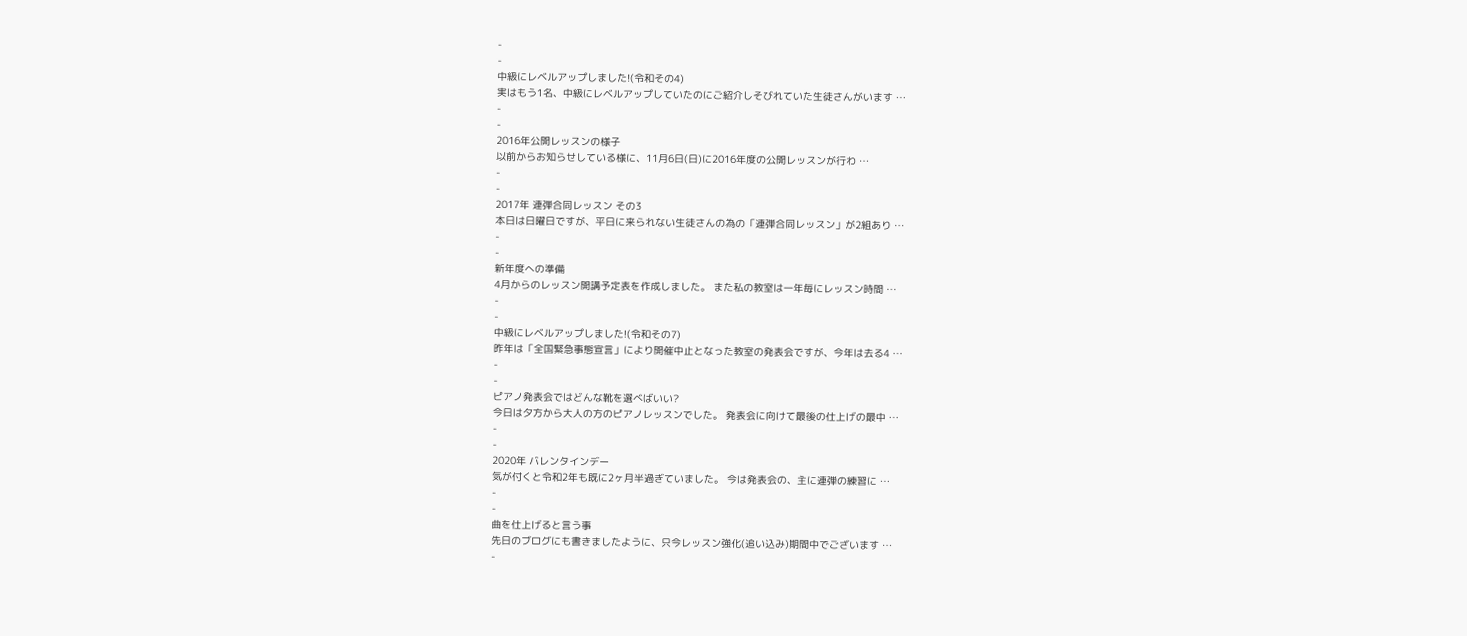-
-
中級にレベルアップしました!(令和その4)
実はもう1名、中級にレベルアップしていたのにご紹介しそびれていた生徒さんがいます …
-
-
2016年公開レッスンの様子
以前からお知らせしている様に、11月6日(日)に2016年度の公開レッスンが行わ …
-
-
2017年 連弾合同レッスン その3
本日は日曜日ですが、平日に来られない生徒さんの為の「連弾合同レッスン」が2組あり …
-
-
新年度への準備
4月からのレッスン開講予定表を作成しました。 また私の教室は一年毎にレッスン時間 …
-
-
中級にレベルアップしました!(令和その7)
昨年は「全国緊急事態宣言」により開催中止となった教室の発表会ですが、今年は去る4 …
-
-
ピアノ発表会ではどんな靴を選べばいい?
今日は夕方から大人の方のピアノレッスンでした。 発表会に向けて最後の仕上げの最中 …
-
-
2020年 バレンタインデー
気が付くと令和2年も既に2ヶ月半過ぎていました。 今は発表会の、主に連弾の練習に …
-
-
曲を仕上げると言う事
先日のブログにも書きましたように、只今レッスン強化(追い込み)期間中でございます …
-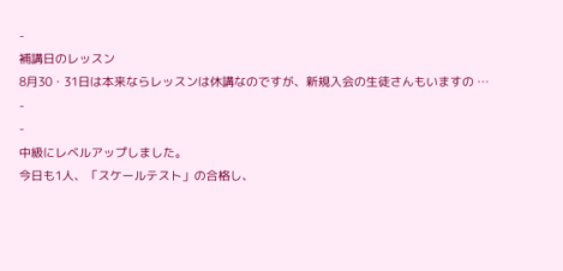-
補講日のレッスン
8月30・31日は本来ならレッスンは休講なのですが、新規入会の生徒さんもいますの …
-
-
中級にレベルアップしました。
今日も1人、「スケールテスト」の合格し、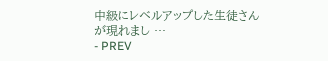中級にレベルアップした生徒さんが現れまし …
- PREV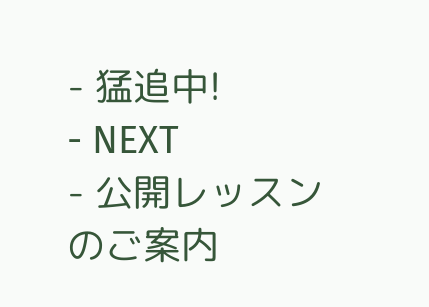- 猛追中!
- NEXT
- 公開レッスンのご案内